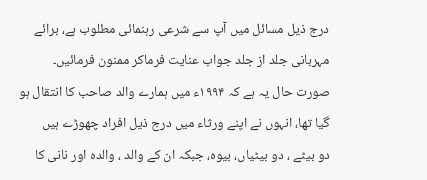درج ذیل مسائل میں آپ سے شرعی رہنمائی مطلوب ہے، برائے مہربانی جلد از جلد جواب عنایت فرماکر ممنون فرمائیں۔
صورت حال یہ ہے کہ ۱۹۹۴ء میں ہمارے والد صاحب کا انتقال ہو گیا تھا، انہوں نے اپنے ورثاء میں درج ذیل افراد چھوڑے ہیں
دو بیٹے ، دو بیٹیاں، بیوہ، جبکہ ان کے والد ، والدہ اور نانی کا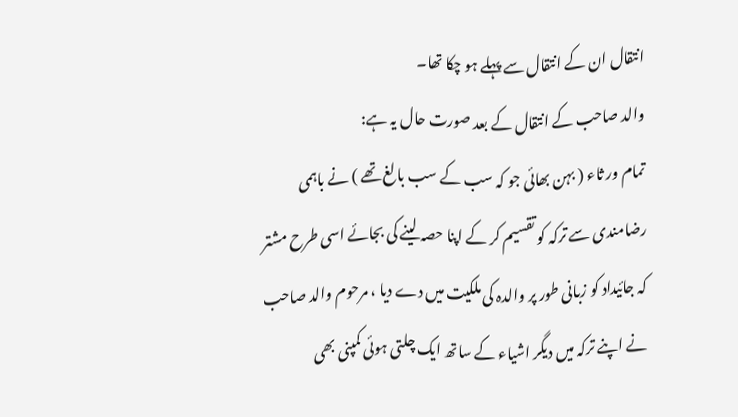انتقال ان کے انتقال سے پہلے ہو چکا تھا۔
والد صاحب کے انتقال کے بعد صورت حال یہ ہے:
تمام ور ثاء ( بہن بھائی جو کہ سب کے سب بالغ تھے ) نے باہمی رضامندی سے ترکہ کو تقسیم کر کے اپنا حصہ لینے کی بجائے اسی طرح مشتر کہ جائیداد کو زبانی طور پر والدہ کی ملکیت میں دے دیا ، مرحوم والد صاحب نے اپنے ترکہ میں دیگر اشیاء کے ساتھ ایک چلتی ہوئی کمپنی بھی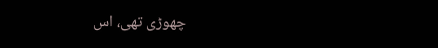چھوڑی تھی، اس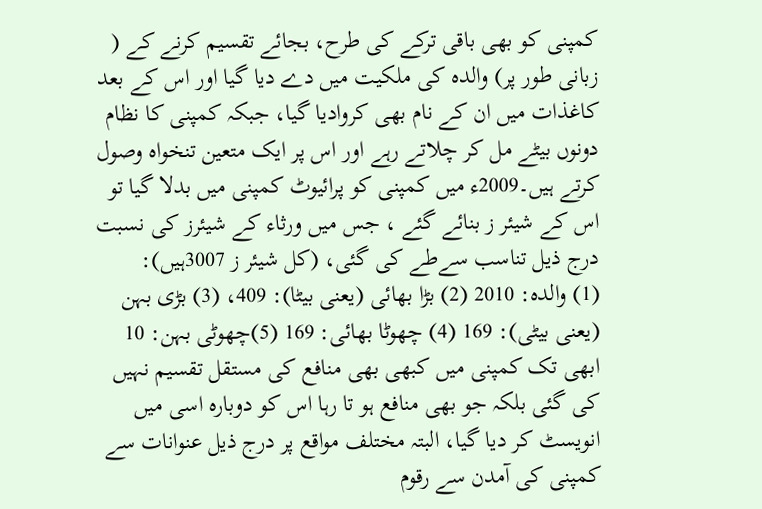کمپنی کو بھی باقی ترکے کی طرح، بجائے تقسیم کرنے کے ( زبانی طور پر) والدہ کی ملکیت میں دے دیا گیا اور اس کے بعد کاغذات میں ان کے نام بھی کروادیا گیا، جبکہ کمپنی کا نظام دونوں بیٹے مل کر چلاتے رہے اور اس پر ایک متعین تنخواہ وصول کرتے ہیں۔2009ء میں کمپنی کو پرائیوٹ کمپنی میں بدلا گیا تو اس کے شیئر ز بنائے گئے ، جس میں ورثاء کے شیئرز کی نسبت درج ذیل تناسب سےطے کی گئی، (کل شیئر ز 3007ہیں):
(1) والدہ: 2010 (2) بڑا بھائی (یعنی بیٹا): 409، (3) بڑی بہن (یعنی بیٹی): 169 (4) چھوٹا بھائی: 169 (5)چھوٹی بہن: 10
ابھی تک کمپنی میں کبھی بھی منافع کی مستقل تقسیم نہیں کی گئی بلکہ جو بھی منافع ہو تا رہا اس کو دوبارہ اسی میں انویسٹ کر دیا گیا، البتہ مختلف مواقع پر درج ذیل عنوانات سے کمپنی کی آمدن سے رقوم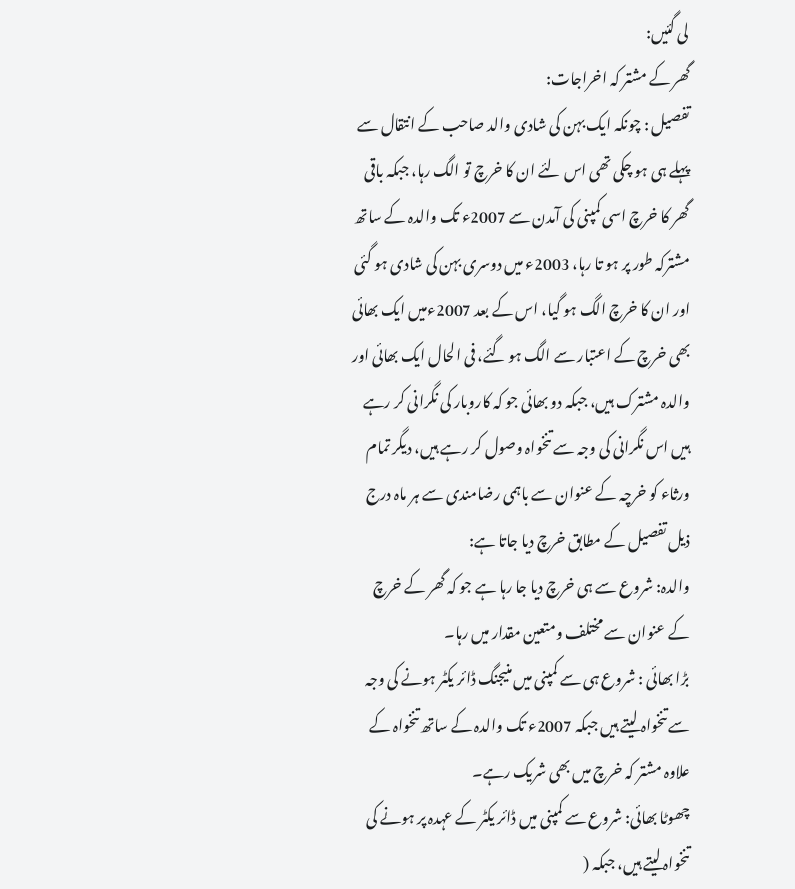لی گئیں:
گھر کے مشتر کہ اخراجات:
تفصیل : چونکہ ایک بہن کی شادی والد صاحب کے انتقال سے پہلے ہی ہو چکی تھی اس لئے ان کا خرچ تو الگ رہا، جبکہ باقی گھر کا خرچ اسی کمپنی کی آمدن سے 2007ء تک والدہ کے ساتھ مشترکہ طور پر ہو تا رہا، 2003ء میں دوسری بہن کی شادی ہو گئی اور ان کا خرچ الگ ہو گیا، اس کے بعد 2007ءمیں ایک بھائی بھی خرچ کے اعتبار سے الگ ہو گئے، فی الحال ایک بھائی اور والدہ مشترک ہیں، جبکہ دو بھائی جو کہ کاروبار کی نگرانی کر رہے ہیں اس نگرانی کی وجہ سے تنخواہ وصول کر رہے ہیں، دیگر تمام ورثاء کو خرچہ کے عنوان سے باہمی رضامندی سے ہر ماہ درج ذیل تفصیل کے مطابق خرچ دیا جاتا ہے:
والدہ: شروع سے ہی خرچ دیا جا رہا ہے جو کہ گھر کے خرچ کے عنوان سے مختلف ومتعین مقدار میں رہا۔
بڑا بھائی : شروع ہی سے کمپنی میں منیجنگ ڈائر یکٹر ہونے کی وجہ سے تنخواہ لیتے ہیں جبکہ 2007ء تک والدہ کے ساتھ تنخواہ کے علاوہ مشتر کہ خرچ میں بھی شریک رہے۔
چھوٹا بھائی: شروع سے کمپنی میں ڈائر یکٹر کے عہدہ پر ہونے کی تنخواہ لیتے ہیں، جبکہ (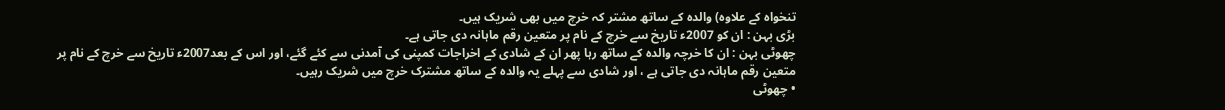تنخواہ کے علاوہ) والدہ کے ساتھ مشتر کہ خرچ میں بھی شریک ہیں۔
بڑی بہن : ان کو 2007ء تاریخ سے خرچ کے نام پر متعین رقم ماہانہ دی جاتی ہے۔
چھوٹی بہن : ان کا خرچہ والدہ کے ساتھ رہا پھر ان کے شادی کے اخراجات کمپنی کی آمدنی سے کئے گئے، اور اس کے بعد2007ء تاریخ سے خرچ کے نام پر متعین رقم ماہانہ دی جاتی ہے ، اور شادی سے پہلے یہ والدہ کے ساتھ مشترک خرچ میں شریک رہیں۔
• چھوٹی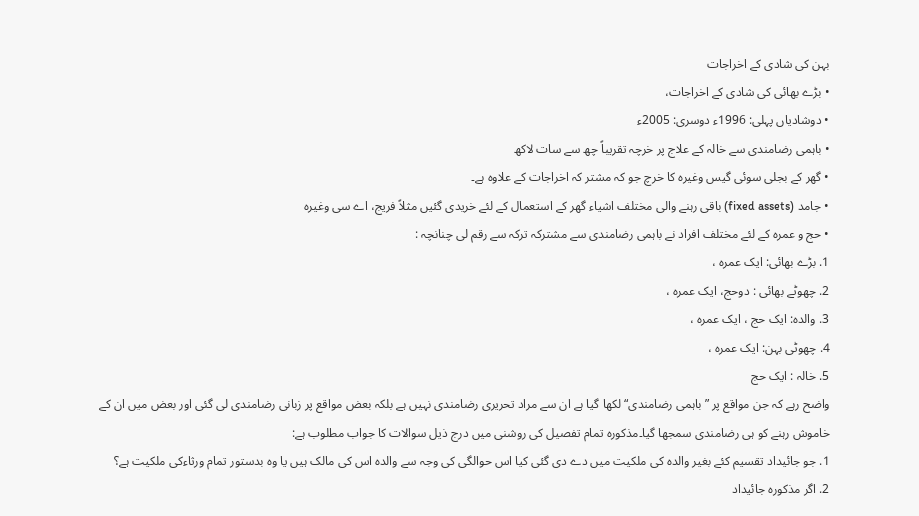بہن کی شادی کے اخراجات
• بڑے بھائی کی شادی کے اخراجات،
• دوشادیاں پہلی: 1996ء دوسری: 2005ء
• باہمی رضامندی سے خالہ کے علاج پر خرچہ تقریباً چھ سے سات لاکھ
• گھر کے بجلی سوئی گیس وغیرہ کا خرچ جو کہ مشتر کہ اخراجات کے علاوہ ہے۔
• جامد (fixed assets) باقی رہنے والی مختلف اشیاء گھر کے استعمال کے لئے خریدی گئیں مثلاً فریج، اے سی وغیرہ
• حج و عمرہ کے لئے مختلف افراد نے باہمی رضامندی سے مشترکہ ترکہ سے رقم لی چنانچہ :
1. بڑے بھائی: ایک عمرہ ،
2. چھوٹے بھائی : دوحج، ایک عمرہ ،
3. والدہ: ایک حج ، ایک عمرہ ،
4. چھوٹی بہن: ایک عمرہ ،
5. خالہ : ایک حج
واضح رہے کہ جن مواقع پر ”باہمی رضامندی“ لکھا گیا ہے ان سے مراد تحریری رضامندی نہیں ہے بلکہ بعض مواقع پر زبانی رضامندی لی گئی اور بعض میں ان کے خاموش رہنے کو ہی رضامندی سمجھا گیا۔مذکورہ تمام تفصیل کی روشنی میں درج ذیل سوالات کا جواب مطلوب ہے:
1. جو جائیداد تقسیم کئے بغیر والدہ کی ملکیت میں دے دی گئی کیا اس حوالگی کی وجہ سے والدہ اس کی مالک ہیں یا وہ بدستور تمام ورثاءکی ملکیت ہے؟
2. اگر مذکورہ جائیداد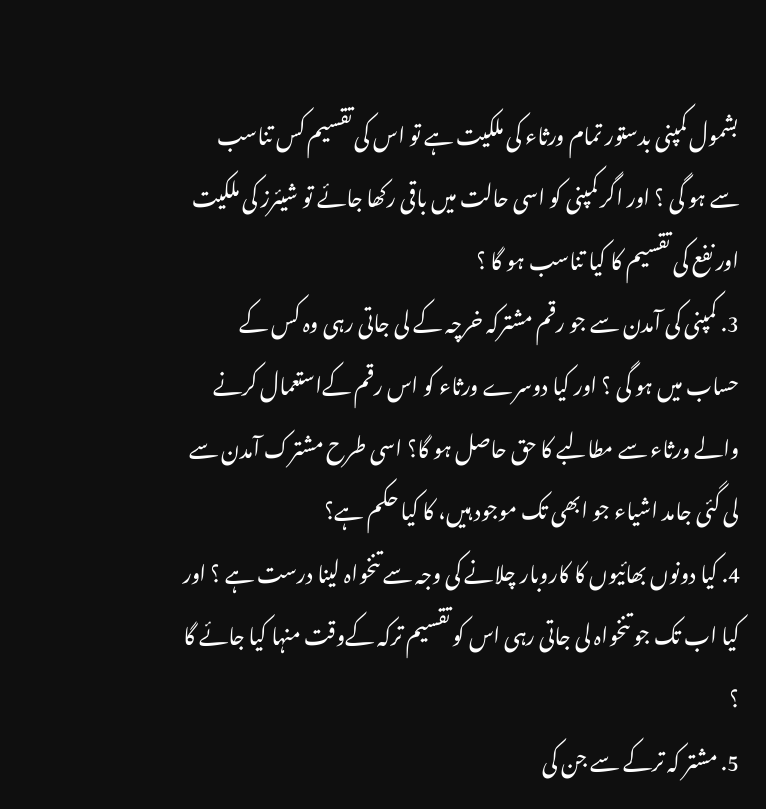بشمول کمپنی بدستور تمام ورثاء کی ملکیت ہے تو اس کی تقسیم کس تناسب سے ہو گی ؟ اور اگر کمپنی کو اسی حالت میں باقی رکھا جائے تو شیئرز کی ملکیت اور نفع کی تقسیم کا کیا تناسب ہو گا ؟
3. کمپنی کی آمدن سے جو رقم مشترکہ خرچہ کے لی جاتی رہی وہ کس کے حساب میں ہو گی ؟ اور کیا دوسرے ورثاء کو اس رقم کےاستعمال کرنے والے ورثاء سے مطالبے کا حق حاصل ہو گا؟ اسی طرح مشترک آمدن سے لی گئی جامد اشیاء جو ابھی تک موجود ہیں، کا کیا حکم ہے؟
4. کیا دونوں بھائیوں کا کاروبار چلانے کی وجہ سے تنخواہ لینا درست ہے ؟ اور کیا اب تک جو تنخواہ لی جاتی رہی اس کو تقسیم ترکہ کےوقت منہا کیا جائے گا ؟
5. مشتر کہ ترکے سے جن کی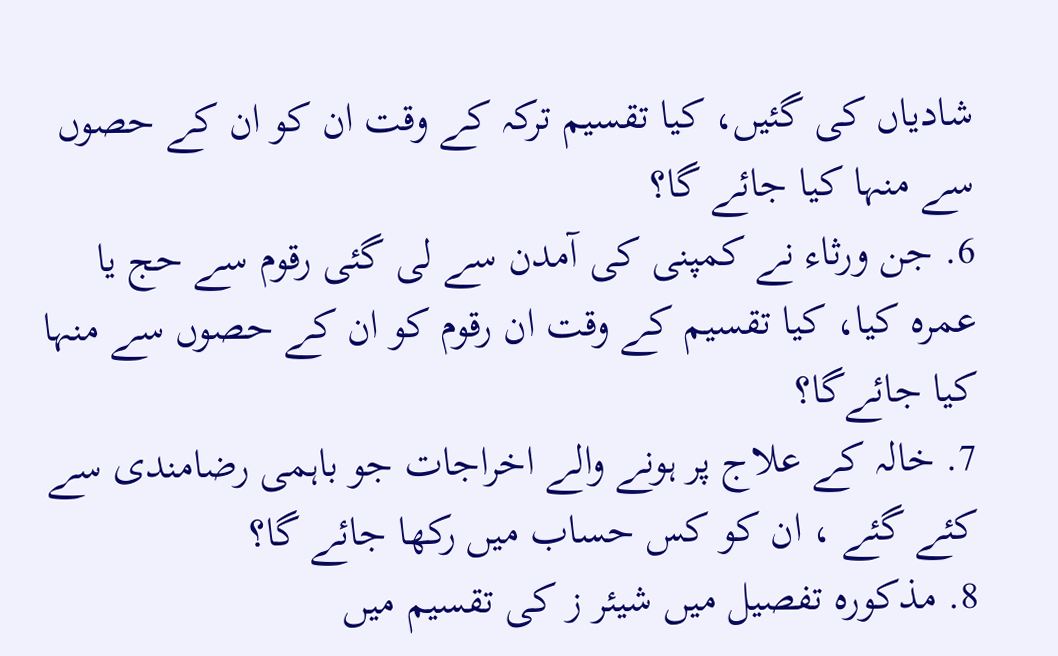شادیاں کی گئیں، کیا تقسیم ترکہ کے وقت ان کو ان کے حصوں سے منہا کیا جائے گا؟
6. جن ورثاء نے کمپنی کی آمدن سے لی گئی رقوم سے حج یا عمرہ کیا، کیا تقسیم کے وقت ان رقوم کو ان کے حصوں سے منہا کیا جائےگا؟
7. خالہ کے علاج پر ہونے والے اخراجات جو باہمی رضامندی سے کئے گئے ، ان کو کس حساب میں رکھا جائے گا؟
8. مذکورہ تفصیل میں شیئر ز کی تقسیم میں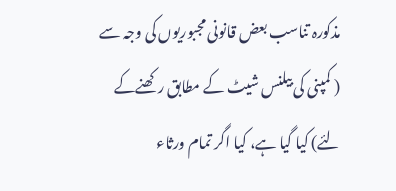مذکورہ تناسب بعض قانونی مجبوریوں کی وجہ سے ( کمپنی کی بیلنس شیٹ کے مطابق رکھنےکے لئے) کیا گیا ہے، کیا اگر تمام ورثاء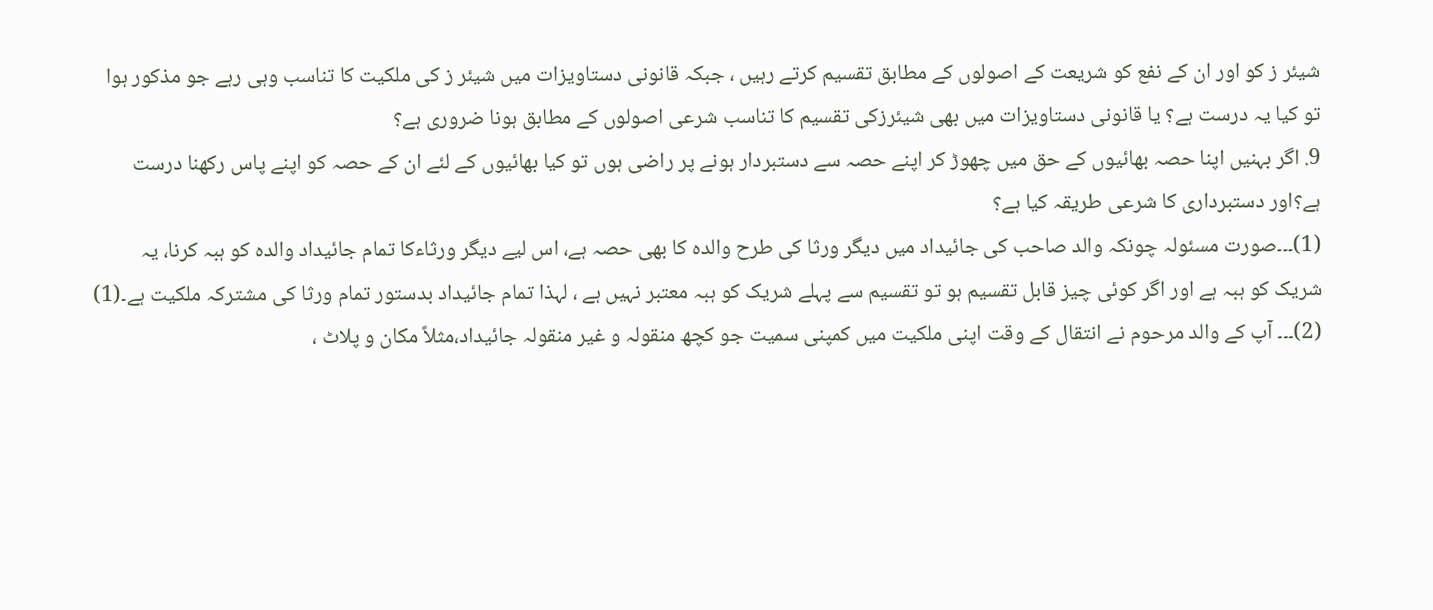شیئر ز کو اور ان کے نفع کو شریعت کے اصولوں کے مطابق تقسیم کرتے رہیں ، جبکہ قانونی دستاویزات میں شیئر ز کی ملکیت کا تناسب وہی رہے جو مذکور ہوا تو کیا یہ درست ہے؟ یا قانونی دستاویزات میں بھی شیئرزکی تقسیم کا تناسب شرعی اصولوں کے مطابق ہونا ضروری ہے؟
9. اگر بہنیں اپنا حصہ بھائیوں کے حق میں چھوڑ کر اپنے حصہ سے دستبردار ہونے پر راضی ہوں تو کیا بھائیوں کے لئے ان کے حصہ کو اپنے پاس رکھنا درست ہے؟اور دستبرداری کا شرعی طریقہ کیا ہے؟
(1)۔۔۔صورت مسئولہ چونکہ والد صاحب کی جائیداد میں دیگر ورثا کی طرح والدہ کا بھی حصہ ہے، اس لیے دیگر ورثاءکا تمام جائیداد والدہ کو ہبہ کرنا، یہ شریک کو ہبہ ہے اور اگر کوئی چیز قابل تقسیم ہو تو تقسیم سے پہلے شریک کو ہبہ معتبر نہیں ہے ، لہذا تمام جائیداد بدستور تمام ورثا کی مشترکہ ملکیت ہے۔(1)
(2)۔۔۔ آپ کے والد مرحوم نے انتقال کے وقت اپنی ملکیت میں کمپنی سمیت جو کچھ منقولہ و غیر منقولہ جائیداد،مثلاً مکان و پلاٹ ،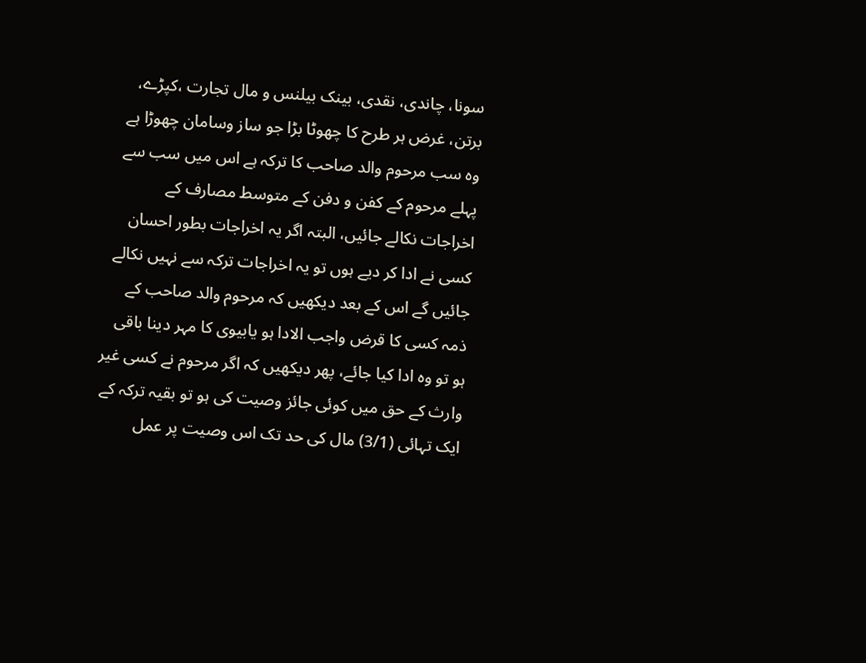سونا، چاندی، نقدی، بینک بیلنس و مال تجارت ،کپڑے، برتن، غرض ہر طرح کا چھوٹا بڑا جو ساز وسامان چھوڑا ہے وہ سب مرحوم والد صاحب کا ترکہ ہے اس میں سب سے پہلے مرحوم کے کفن و دفن کے متوسط مصارف کے اخراجات نکالے جائیں، البتہ اگر یہ اخراجات بطور احسان کسی نے ادا کر دیے ہوں تو یہ اخراجات ترکہ سے نہیں نکالے جائیں گے اس کے بعد دیکھیں کہ مرحوم والد صاحب کے ذمہ کسی کا قرض واجب الادا ہو یابیوی کا مہر دینا باقی ہو تو وہ ادا کیا جائے، پھر دیکھیں کہ اگر مرحوم نے کسی غیر وارث کے حق میں کوئی جائز وصیت کی ہو تو بقیہ ترکہ کے ایک تہائی (3/1) مال کی حد تک اس وصیت پر عمل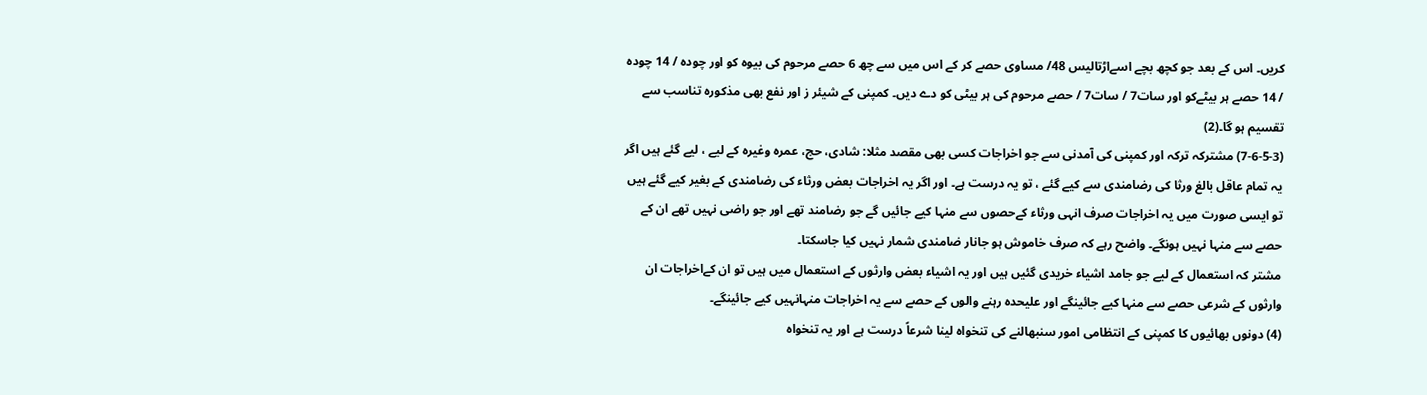کریں۔ اس کے بعد جو کچھ بچے اسےاڑتالیس 48/ مساوی حصے کر کے اس میں سے چھ 6 حصے مرحوم کی بیوہ کو اور چودہ / 14 چودہ / 14 حصے ہر بیٹےکو اور سات7 / سات7 / حصے مرحوم کی ہر بیٹی کو دے دیں۔ کمپنی کے شیئر ز اور نفع بھی مذکورہ تناسب سے تقسیم ہو گا۔(2)
(7-6-5-3) مشترکہ ترکہ اور کمپنی کی آمدنی سے جو اخراجات کسی بھی مقصد مثلا: شادی، حج، عمرہ وغیرہ کے لیے ، لیے گئے ہیں اگر یہ تمام عاقل بالغ ورثا کی رضامندی سے کیے گئے ، تو یہ درست ہے۔ اور اگر یہ اخراجات بعض ورثاء کی رضامندی کے بغیر کیے گئے ہیں تو ایسی صورت میں یہ اخراجات صرف انہی ورثاء کےحصوں سے منہا کیے جائیں گے جو رضامند تھے اور جو راضی نہیں تھے ان کے حصے سے منہا نہیں ہونگے۔ واضح رہے کہ صرف خاموش ہو جانار ضامندی شمار نہیں کیا جاسکتا۔
مشتر کہ استعمال کے لیے جو جامد اشیاء خریدی گئیں ہیں اور یہ اشیاء بعض وارثوں کے استعمال میں ہیں تو ان کےاخراجات ان وارثوں کے شرعی حصے سے منہا کیے جائینگے اور علیحدہ رہنے والوں کے حصے سے یہ اخراجات منہانہیں کیے جائینگے۔
(4) دونوں بھائیوں کا کمپنی کے انتظامی امور سنبھالنے کی تنخواہ لینا شرعاً درست ہے اور یہ تنخواہ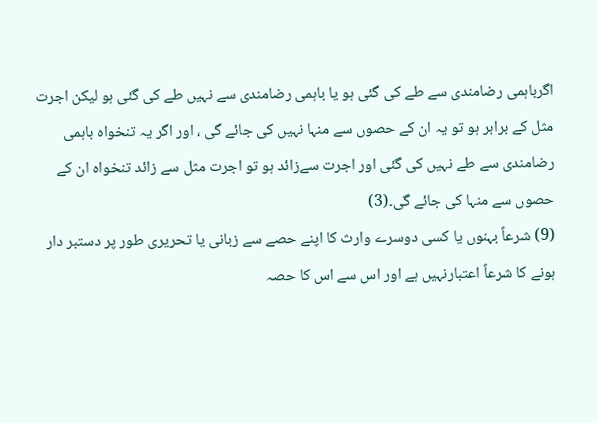اگرباہمی رضامندی سے طے کی گئی ہو یا باہمی رضامندی سے نہیں طے کی گئی ہو لیکن اجرت مثل کے برابر ہو تو یہ ان کے حصوں سے منہا نہیں کی جائے گی ، اور اگر یہ تنخواہ باہمی رضامندی سے طے نہیں کی گئی اور اجرت سےزائد ہو تو اجرت مثل سے زائد تنخواہ ان کے حصوں سے منہا کی جائے گی۔(3)
(9) شرعاً بہنوں یا کسی دوسرے وارث کا اپنے حصے سے زبانی یا تحریری طور پر دستبر دار ہونے کا شرعاً اعتبارنہیں ہے اور اس سے اس کا حصہ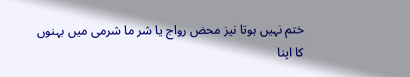ختم نہیں ہوتا نیز محض رواج یا شر ما شرمی میں بہنوں کا اپنا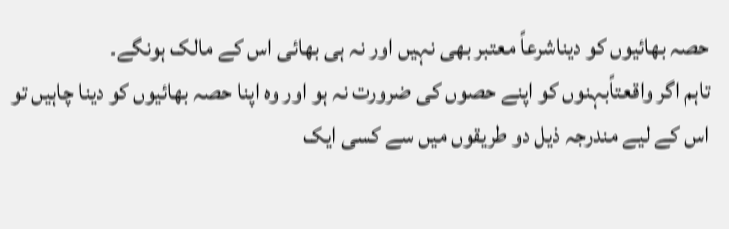حصہ بھائیوں کو دیناشرعاً معتبر بھی نہیں اور نہ ہی بھائی اس کے مالک ہونگے۔
تاہم اگر واقعتاًبہنوں کو اپنے حصوں کی ضرورت نہ ہو اور وہ اپنا حصہ بھائیوں کو دینا چاہیں تو اس کے لیے مندرجہ ذیل دو طریقوں میں سے کسی ایک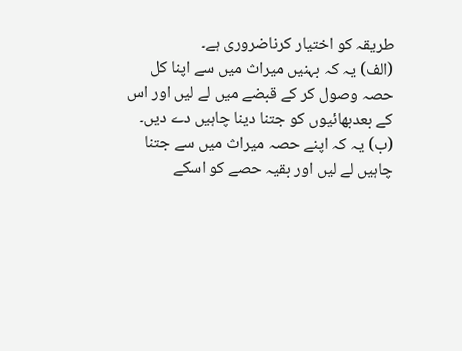طریقہ کو اختیار کرناضروری ہے۔
(الف) یہ کہ بہنیں میراث میں سے اپنا کل حصہ وصول کر کے قبضے میں لے لیں اور اس کے بعدبھائیوں کو جتنا دینا چاہیں دے دیں۔
(ب) یہ کہ اپنے حصہ میراث میں سے جتنا چاہیں لے لیں اور بقیہ حصے کو اسکے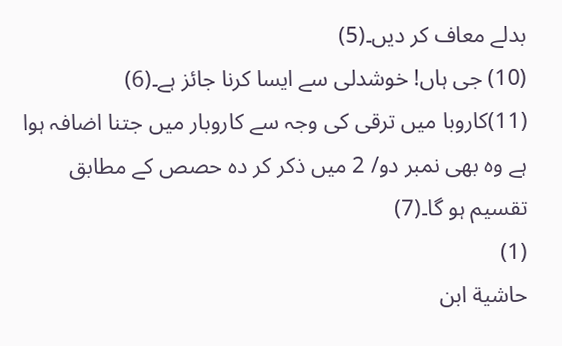بدلے معاف کر دیں۔(5)
(10) جی ہاں! خوشدلی سے ایسا کرنا جائز ہے۔(6)
(11)کاروبا میں ترقی کی وجہ سے کاروبار میں جتنا اضافہ ہوا ہے وہ بھی نمبر دو/ 2 میں ذکر کر دہ حصص کے مطابق تقسیم ہو گا۔(7)
(1)
حاشية ابن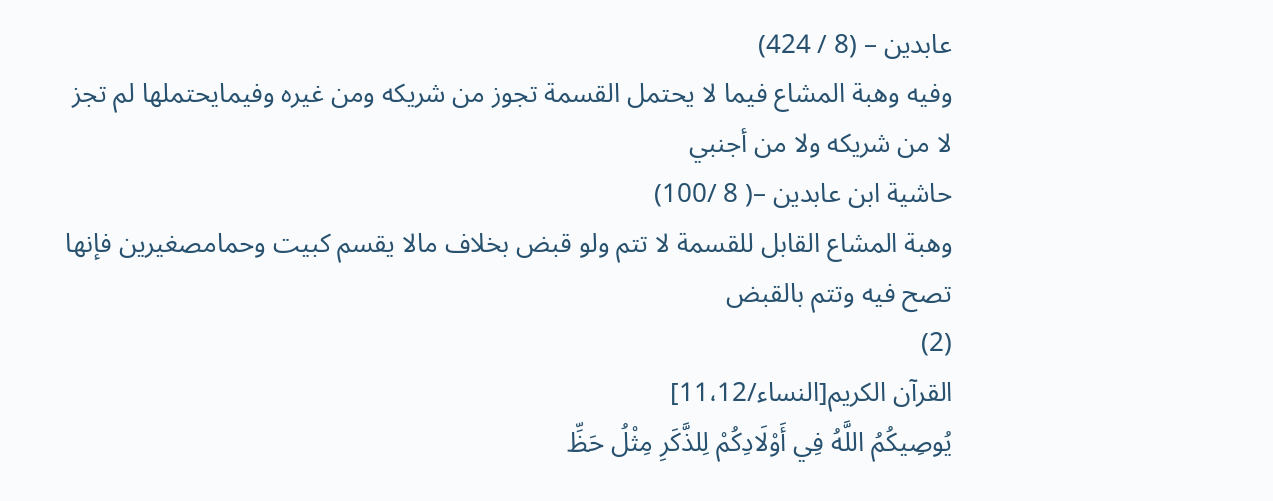عابدين – (8 / 424)
وفيه وهبة المشاع فيما لا يحتمل القسمة تجوز من شريكه ومن غيره وفيمايحتملها لم تجز لا من شريكه ولا من أجنبي
حاشية ابن عابدين –( 8 /100)
وهبة المشاع القابل للقسمة لا تتم ولو قبض بخلاف مالا يقسم كبيت وحمامصغيرين فإنها تصح فيه وتتم بالقبض
(2)
القرآن الكريم[النساء/11،12]
يُوصِيكُمُ اللَّهُ فِي أَوْلَادِكُمْ لِلذَّكَرِ مِثْلُ حَظِّ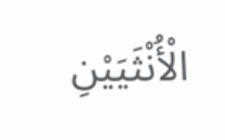الْأُنْثَيَيْنِ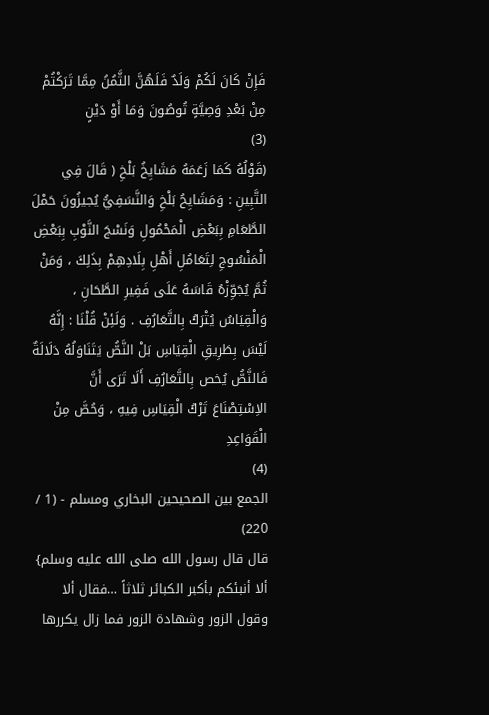فَإِنْ كَانَ لَكُمْ وَلَدٌ فَلَهُنَّ الثَّمُنُ مِمَّا تَرَكْتُمْ مِنْ بَعْدِ وَصِيَّةٍ تُوصُونَ وَمَا أَوْ دَيْنٍ
(3)
(قَوْلُهُ كَمَا زَعَمَهُ مَشَايِخُ بَلْخِ ( قَالَ فِي التَّبِينِ : وَمَشَايِحُ بَلْخِ وَالنَّسَفِيُّ يُجيزُونَ حَمْلَ الطَّعَامِ بِبَعْضِ الْمَحْمُولِ وَنَسْجَ النَّوْبِ بِبَعْضِ الْمَنْسُوجِ لِتَعَامُلِ أَهْلِ بِلَادِهِمْ بِذَلِكَ ، وَمَنْ ثُمَّ يُجَوِّزْهُ قَاسَهُ عَلَى فَفِيرِ الطَّحَانِ ، وَالْقِيَاسُ يُتْرَكُ بِالتَّعَارُفِ . وَلَئِنْ قُلْنَا : إِنَّهُ لَيْسَ بِطَرِيقِ الْقِيَاسِ بَلْ النَّصُّ يَتَنَاوَلُهُ دَلَالَةٌ فَالنَّصُّ يُخص بِالتَّعَارُفِ أَلَا تَرَى أَنَّ الاِسْتِصْنَاعَ تَرْكُ الْقِيَاسِ فِيهِ ، وَحُصَّ مِنْ الْقَوَاعِدِ
(4)
الجمع بين الصحيحين البخاري ومسلم - (1 / 220)
قال قال رسول الله صلى الله عليه وسلم} ألا أنبئكم بأكبر الكبائر ثلاثاً …فقال ألا وقول الزور وشهادة الزور فما زال يكررها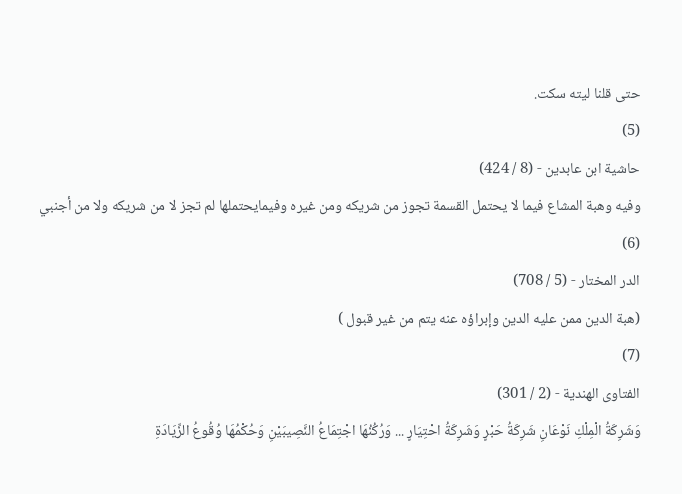حتى قلنا ليته سكت.
(5)
حاشية ابن عابدين - (8 / 424)
وفيه وهبة المشاع فيما لا يحتمل القسمة تجوز من شريكه ومن غيره وفيمايحتملها لم تجز لا من شريكه ولا من أجنبي
(6)
الدر المختار - (5 / 708)
(هبة الدين ممن عليه الدين وإبراؤه عنه يتم من غير قبول )
(7)
الفتاوى الهندية - (2 / 301)
وَشَرِكَةُ الْمِلْكِ نَوْعَانِ شَرِكَةُ حَبْرٍ وَشَرِكَةُ احْتِيَارٍ ... وَرُكُنُهَا اجْتِمَاعُ النَّصِيبَيْنِ وَحُكْمُهَا وُقُوعُ الزِّيَادَةِ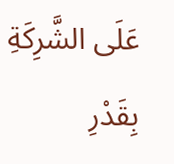عَلَى الشَّرِكَةِ بِقَدْرِ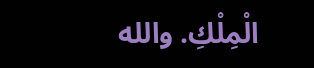الْمِلْكِ. والله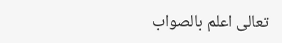تعالى اعلم بالصواب